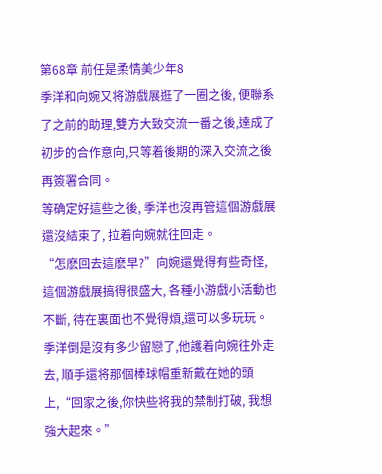第68章 前任是柔情美少年8
季洋和向婉又将游戲展逛了一圈之後, 便聯系了之前的助理,雙方大致交流一番之後,達成了初步的合作意向,只等着後期的深入交流之後再簽署合同。
等确定好這些之後, 季洋也沒再管這個游戲展還沒結束了, 拉着向婉就往回走。
“怎麽回去這麽早?”向婉還覺得有些奇怪, 這個游戲展搞得很盛大, 各種小游戲小活動也不斷, 待在裏面也不覺得煩,還可以多玩玩。
季洋倒是沒有多少留戀了,他護着向婉往外走去, 順手還将那個棒球帽重新戴在她的頭上,“回家之後,你快些将我的禁制打破, 我想強大起來。”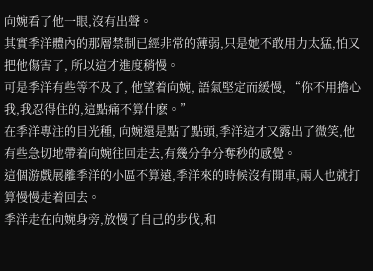向婉看了他一眼,沒有出聲。
其實季洋體內的那層禁制已經非常的薄弱,只是她不敢用力太猛,怕又把他傷害了, 所以這才進度稍慢。
可是季洋有些等不及了, 他望着向婉, 語氣堅定而緩慢, “你不用擔心我,我忍得住的,這點痛不算什麽。”
在季洋專注的目光種, 向婉還是點了點頭,季洋這才又露出了微笑,他有些急切地帶着向婉往回走去,有幾分争分奪秒的感覺。
這個游戲展離季洋的小區不算遠,季洋來的時候沒有開車,兩人也就打算慢慢走着回去。
季洋走在向婉身旁,放慢了自己的步伐,和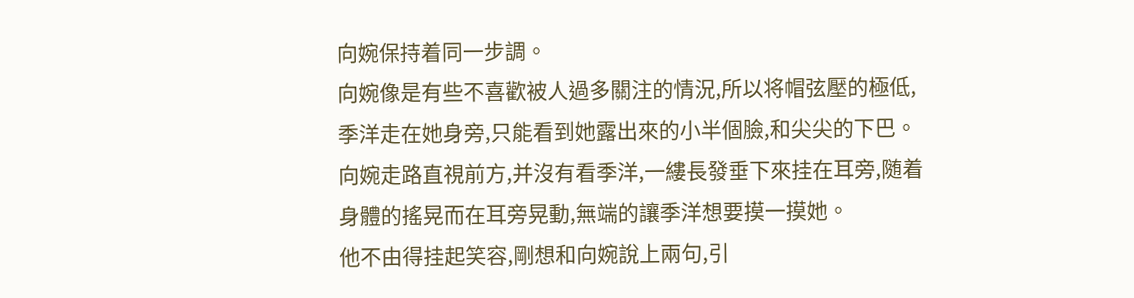向婉保持着同一步調。
向婉像是有些不喜歡被人過多關注的情況,所以将帽弦壓的極低,季洋走在她身旁,只能看到她露出來的小半個臉,和尖尖的下巴。
向婉走路直視前方,并沒有看季洋,一縷長發垂下來挂在耳旁,随着身體的搖晃而在耳旁晃動,無端的讓季洋想要摸一摸她。
他不由得挂起笑容,剛想和向婉說上兩句,引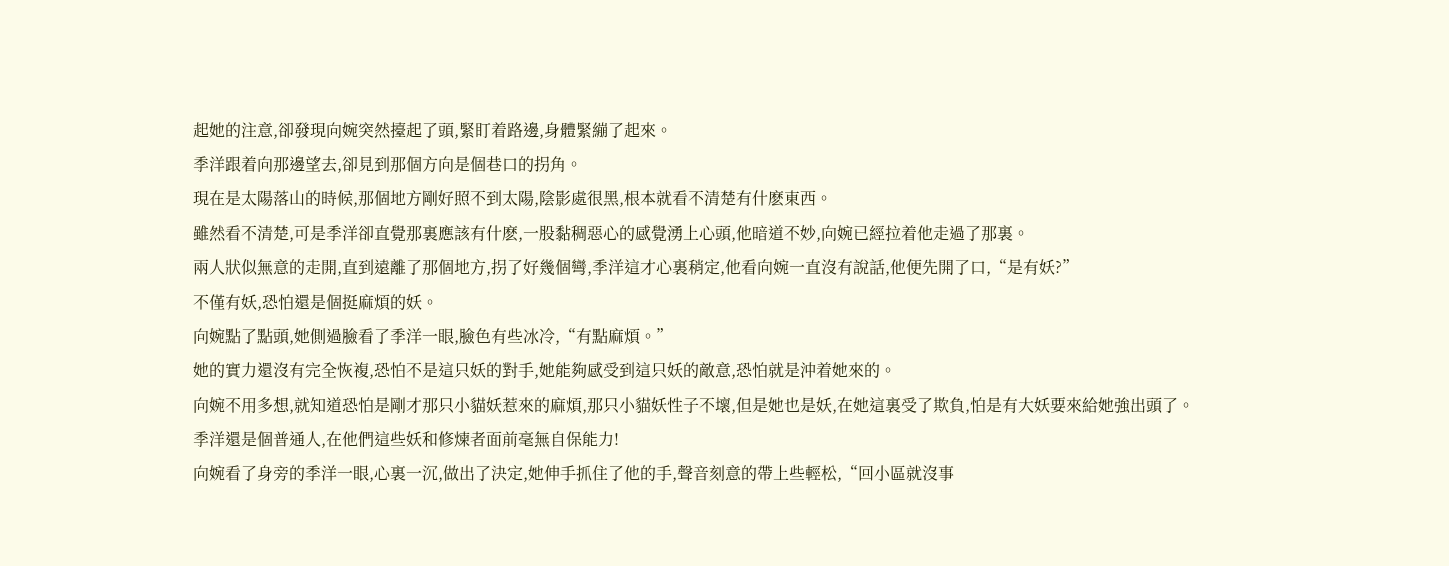起她的注意,卻發現向婉突然擡起了頭,緊盯着路邊,身體緊繃了起來。
季洋跟着向那邊望去,卻見到那個方向是個巷口的拐角。
現在是太陽落山的時候,那個地方剛好照不到太陽,陰影處很黑,根本就看不清楚有什麽東西。
雖然看不清楚,可是季洋卻直覺那裏應該有什麽,一股黏稠惡心的感覺湧上心頭,他暗道不妙,向婉已經拉着他走過了那裏。
兩人狀似無意的走開,直到遠離了那個地方,拐了好幾個彎,季洋這才心裏稍定,他看向婉一直沒有說話,他便先開了口,“是有妖?”
不僅有妖,恐怕還是個挺麻煩的妖。
向婉點了點頭,她側過臉看了季洋一眼,臉色有些冰冷,“有點麻煩。”
她的實力還沒有完全恢複,恐怕不是這只妖的對手,她能夠感受到這只妖的敵意,恐怕就是沖着她來的。
向婉不用多想,就知道恐怕是剛才那只小貓妖惹來的麻煩,那只小貓妖性子不壞,但是她也是妖,在她這裏受了欺負,怕是有大妖要來給她強出頭了。
季洋還是個普通人,在他們這些妖和修煉者面前毫無自保能力!
向婉看了身旁的季洋一眼,心裏一沉,做出了決定,她伸手抓住了他的手,聲音刻意的帶上些輕松,“回小區就沒事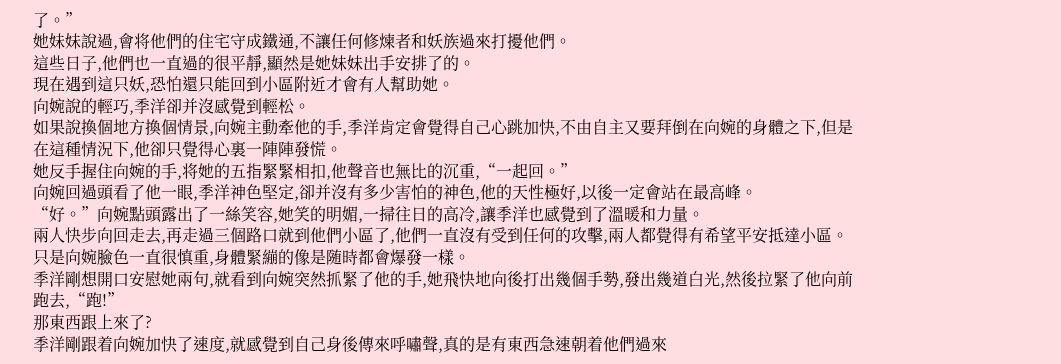了。”
她妹妹說過,會将他們的住宅守成鐵通,不讓任何修煉者和妖族過來打擾他們。
這些日子,他們也一直過的很平靜,顯然是她妹妹出手安排了的。
現在遇到這只妖,恐怕還只能回到小區附近才會有人幫助她。
向婉說的輕巧,季洋卻并沒感覺到輕松。
如果說換個地方換個情景,向婉主動牽他的手,季洋肯定會覺得自己心跳加快,不由自主又要拜倒在向婉的身體之下,但是在這種情況下,他卻只覺得心裏一陣陣發慌。
她反手握住向婉的手,将她的五指緊緊相扣,他聲音也無比的沉重,“一起回。”
向婉回過頭看了他一眼,季洋神色堅定,卻并沒有多少害怕的神色,他的天性極好,以後一定會站在最高峰。
“好。”向婉點頭露出了一絲笑容,她笑的明媚,一掃往日的高冷,讓季洋也感覺到了溫暖和力量。
兩人快步向回走去,再走過三個路口就到他們小區了,他們一直沒有受到任何的攻擊,兩人都覺得有希望平安抵達小區。
只是向婉臉色一直很慎重,身體緊繃的像是随時都會爆發一樣。
季洋剛想開口安慰她兩句,就看到向婉突然抓緊了他的手,她飛快地向後打出幾個手勢,發出幾道白光,然後拉緊了他向前跑去,“跑!”
那東西跟上來了?
季洋剛跟着向婉加快了速度,就感覺到自己身後傳來呼嘯聲,真的是有東西急速朝着他們過來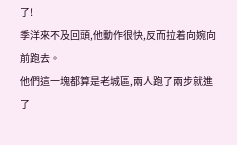了!
季洋來不及回頭,他動作很快,反而拉着向婉向前跑去。
他們這一塊都算是老城區,兩人跑了兩步就進了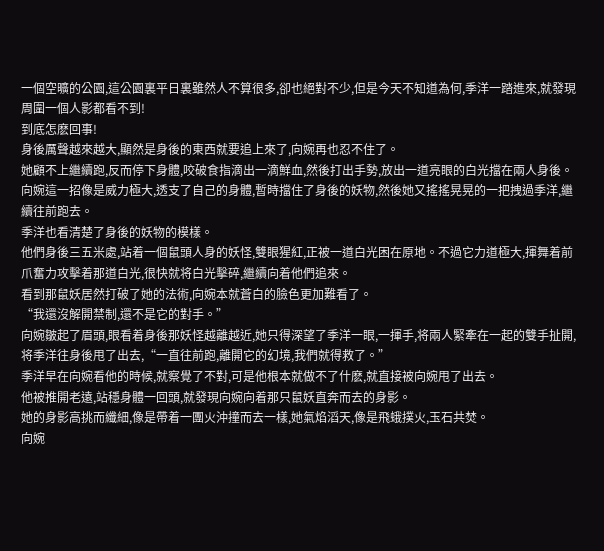一個空曠的公園,這公園裏平日裏雖然人不算很多,卻也絕對不少,但是今天不知道為何,季洋一踏進來,就發現周圍一個人影都看不到!
到底怎麽回事!
身後厲聲越來越大,顯然是身後的東西就要追上來了,向婉再也忍不住了。
她顧不上繼續跑,反而停下身體,咬破食指滴出一滴鮮血,然後打出手勢,放出一道亮眼的白光擋在兩人身後。
向婉這一招像是威力極大,透支了自己的身體,暫時擋住了身後的妖物,然後她又搖搖晃晃的一把拽過季洋,繼續往前跑去。
季洋也看清楚了身後的妖物的模樣。
他們身後三五米處,站着一個鼠頭人身的妖怪,雙眼猩紅,正被一道白光困在原地。不過它力道極大,揮舞着前爪奮力攻擊着那道白光,很快就将白光擊碎,繼續向着他們追來。
看到那鼠妖居然打破了她的法術,向婉本就蒼白的臉色更加難看了。
“我還沒解開禁制,還不是它的對手。”
向婉皺起了眉頭,眼看着身後那妖怪越離越近,她只得深望了季洋一眼,一揮手,将兩人緊牽在一起的雙手扯開,将季洋往身後甩了出去,“一直往前跑,離開它的幻境,我們就得救了。”
季洋早在向婉看他的時候,就察覺了不對,可是他根本就做不了什麽,就直接被向婉甩了出去。
他被推開老遠,站穩身體一回頭,就發現向婉向着那只鼠妖直奔而去的身影。
她的身影高挑而纖細,像是帶着一團火沖撞而去一樣,她氣焰滔天,像是飛蛾撲火,玉石共焚。
向婉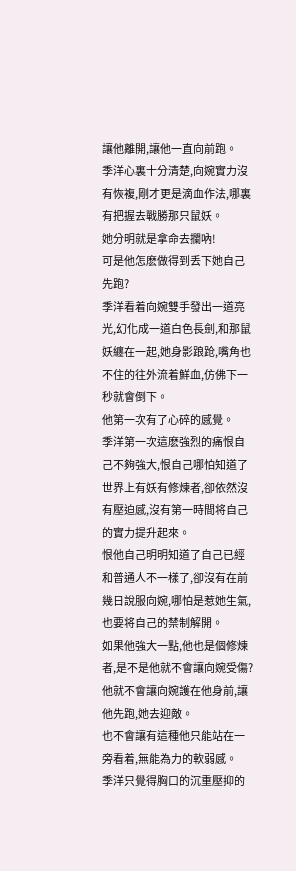讓他離開,讓他一直向前跑。
季洋心裏十分清楚,向婉實力沒有恢複,剛才更是滴血作法,哪裏有把握去戰勝那只鼠妖。
她分明就是拿命去攔吶!
可是他怎麽做得到丢下她自己先跑?
季洋看着向婉雙手發出一道亮光,幻化成一道白色長劍,和那鼠妖纏在一起,她身影踉跄,嘴角也不住的往外流着鮮血,仿佛下一秒就會倒下。
他第一次有了心碎的感覺。
季洋第一次這麽強烈的痛恨自己不夠強大,恨自己哪怕知道了世界上有妖有修煉者,卻依然沒有壓迫感,沒有第一時間将自己的實力提升起來。
恨他自己明明知道了自己已經和普通人不一樣了,卻沒有在前幾日說服向婉,哪怕是惹她生氣,也要将自己的禁制解開。
如果他強大一點,他也是個修煉者,是不是他就不會讓向婉受傷?
他就不會讓向婉護在他身前,讓他先跑,她去迎敵。
也不會讓有這種他只能站在一旁看着,無能為力的軟弱感。
季洋只覺得胸口的沉重壓抑的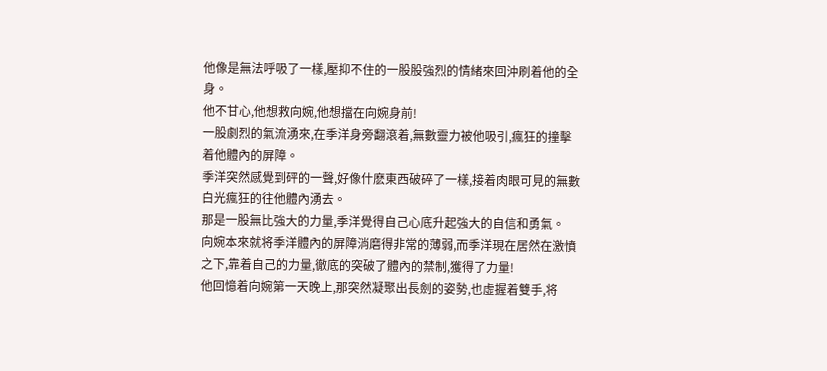他像是無法呼吸了一樣,壓抑不住的一股股強烈的情緒來回沖刷着他的全身。
他不甘心,他想救向婉,他想擋在向婉身前!
一股劇烈的氣流湧來,在季洋身旁翻滾着,無數靈力被他吸引,瘋狂的撞擊着他體內的屏障。
季洋突然感覺到砰的一聲,好像什麽東西破碎了一樣,接着肉眼可見的無數白光瘋狂的往他體內湧去。
那是一股無比強大的力量,季洋覺得自己心底升起強大的自信和勇氣。
向婉本來就将季洋體內的屏障消磨得非常的薄弱,而季洋現在居然在激憤之下,靠着自己的力量,徹底的突破了體內的禁制,獲得了力量!
他回憶着向婉第一天晚上,那突然凝聚出長劍的姿勢,也虛握着雙手,将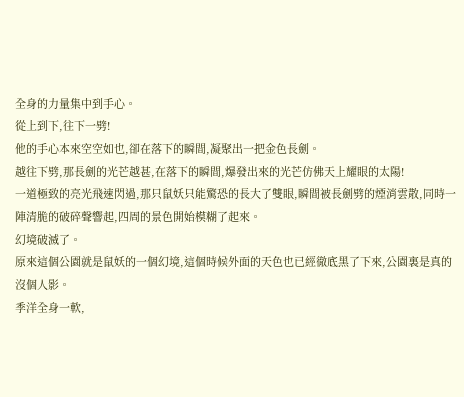全身的力量集中到手心。
從上到下,往下一劈!
他的手心本來空空如也,卻在落下的瞬間,凝聚出一把金色長劍。
越往下劈,那長劍的光芒越甚,在落下的瞬間,爆發出來的光芒仿佛天上耀眼的太陽!
一道極致的亮光飛速閃過,那只鼠妖只能驚恐的長大了雙眼,瞬間被長劍劈的煙消雲散,同時一陣清脆的破碎聲響起,四周的景色開始模糊了起來。
幻境破滅了。
原來這個公園就是鼠妖的一個幻境,這個時候外面的天色也已經徹底黑了下來,公園裏是真的沒個人影。
季洋全身一軟,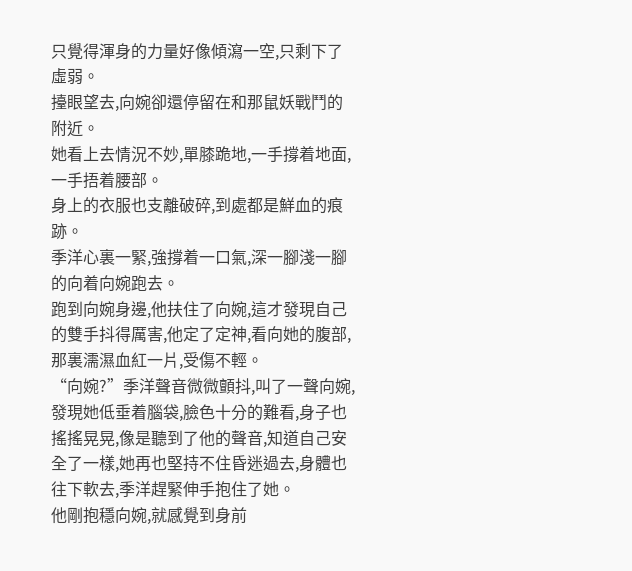只覺得渾身的力量好像傾瀉一空,只剩下了虛弱。
擡眼望去,向婉卻還停留在和那鼠妖戰鬥的附近。
她看上去情況不妙,單膝跪地,一手撐着地面,一手捂着腰部。
身上的衣服也支離破碎,到處都是鮮血的痕跡。
季洋心裏一緊,強撐着一口氣,深一腳淺一腳的向着向婉跑去。
跑到向婉身邊,他扶住了向婉,這才發現自己的雙手抖得厲害,他定了定神,看向她的腹部,那裏濡濕血紅一片,受傷不輕。
“向婉?”季洋聲音微微顫抖,叫了一聲向婉,發現她低垂着腦袋,臉色十分的難看,身子也搖搖晃晃,像是聽到了他的聲音,知道自己安全了一樣,她再也堅持不住昏迷過去,身體也往下軟去,季洋趕緊伸手抱住了她。
他剛抱穩向婉,就感覺到身前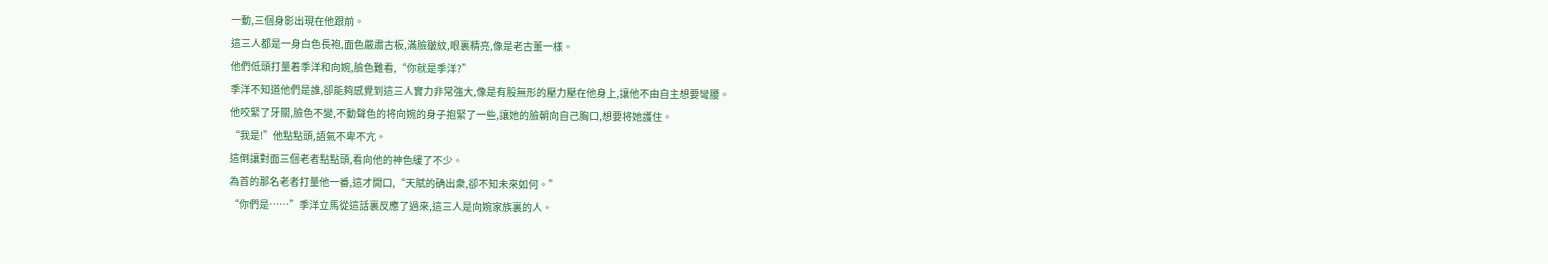一動,三個身影出現在他跟前。
這三人都是一身白色長袍,面色嚴肅古板,滿臉皺紋,眼裏精亮,像是老古董一樣。
他們低頭打量着季洋和向婉,臉色難看,“你就是季洋?”
季洋不知道他們是誰,卻能夠感覺到這三人實力非常強大,像是有股無形的壓力壓在他身上,讓他不由自主想要彎腰。
他咬緊了牙關,臉色不變,不動聲色的将向婉的身子抱緊了一些,讓她的臉朝向自己胸口,想要将她護住。
“我是!”他點點頭,語氣不卑不亢。
這倒讓對面三個老者點點頭,看向他的神色緩了不少。
為首的那名老者打量他一番,這才開口,“天賦的确出衆,卻不知未來如何。”
“你們是……”季洋立馬從這話裏反應了過來,這三人是向婉家族裏的人。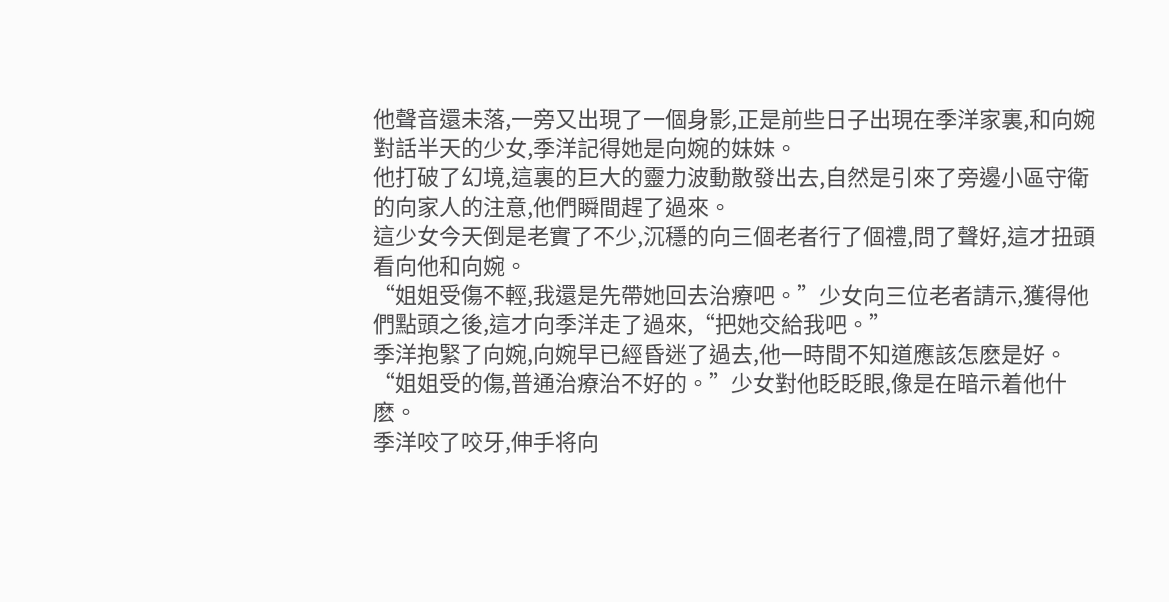他聲音還未落,一旁又出現了一個身影,正是前些日子出現在季洋家裏,和向婉對話半天的少女,季洋記得她是向婉的妹妹。
他打破了幻境,這裏的巨大的靈力波動散發出去,自然是引來了旁邊小區守衛的向家人的注意,他們瞬間趕了過來。
這少女今天倒是老實了不少,沉穩的向三個老者行了個禮,問了聲好,這才扭頭看向他和向婉。
“姐姐受傷不輕,我還是先帶她回去治療吧。”少女向三位老者請示,獲得他們點頭之後,這才向季洋走了過來,“把她交給我吧。”
季洋抱緊了向婉,向婉早已經昏迷了過去,他一時間不知道應該怎麽是好。
“姐姐受的傷,普通治療治不好的。”少女對他眨眨眼,像是在暗示着他什麽。
季洋咬了咬牙,伸手将向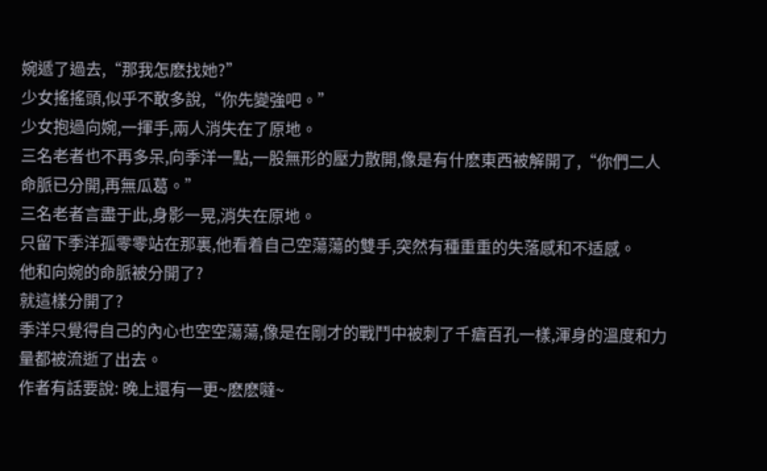婉遞了過去,“那我怎麽找她?”
少女搖搖頭,似乎不敢多說,“你先變強吧。”
少女抱過向婉,一揮手,兩人消失在了原地。
三名老者也不再多呆,向季洋一點,一股無形的壓力散開,像是有什麽東西被解開了,“你們二人命脈已分開,再無瓜葛。”
三名老者言盡于此,身影一晃,消失在原地。
只留下季洋孤零零站在那裏,他看着自己空蕩蕩的雙手,突然有種重重的失落感和不适感。
他和向婉的命脈被分開了?
就這樣分開了?
季洋只覺得自己的內心也空空蕩蕩,像是在剛才的戰鬥中被刺了千瘡百孔一樣,渾身的溫度和力量都被流逝了出去。
作者有話要說: 晚上還有一更~麽麽噠~